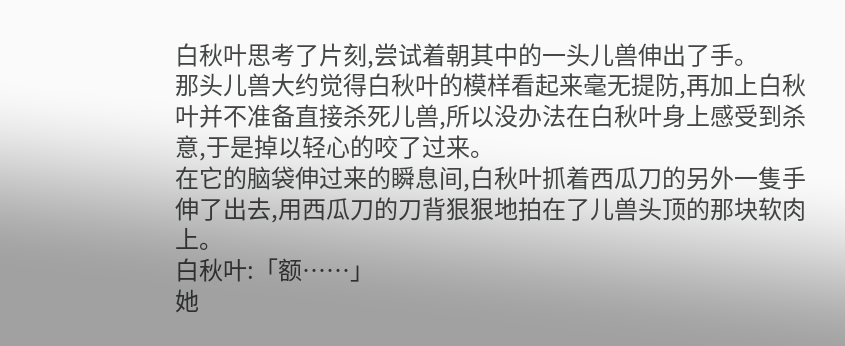白秋叶思考了片刻,尝试着朝其中的一头儿兽伸出了手。
那头儿兽大约觉得白秋叶的模样看起来毫无提防,再加上白秋叶并不准备直接杀死儿兽,所以没办法在白秋叶身上感受到杀意,于是掉以轻心的咬了过来。
在它的脑袋伸过来的瞬息间,白秋叶抓着西瓜刀的另外一隻手伸了出去,用西瓜刀的刀背狠狠地拍在了儿兽头顶的那块软肉上。
白秋叶:「额……」
她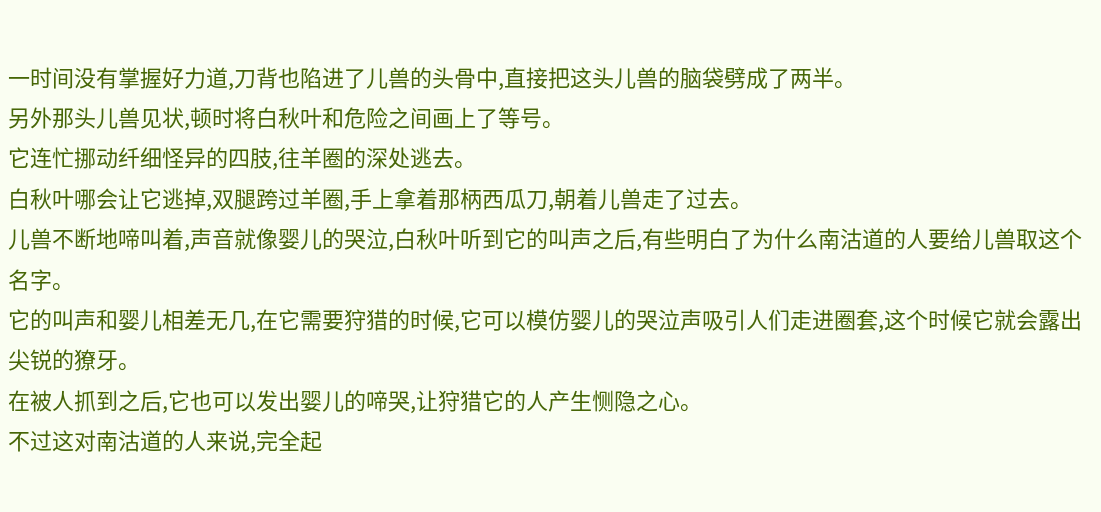一时间没有掌握好力道,刀背也陷进了儿兽的头骨中,直接把这头儿兽的脑袋劈成了两半。
另外那头儿兽见状,顿时将白秋叶和危险之间画上了等号。
它连忙挪动纤细怪异的四肢,往羊圈的深处逃去。
白秋叶哪会让它逃掉,双腿跨过羊圈,手上拿着那柄西瓜刀,朝着儿兽走了过去。
儿兽不断地啼叫着,声音就像婴儿的哭泣,白秋叶听到它的叫声之后,有些明白了为什么南沽道的人要给儿兽取这个名字。
它的叫声和婴儿相差无几,在它需要狩猎的时候,它可以模仿婴儿的哭泣声吸引人们走进圈套,这个时候它就会露出尖锐的獠牙。
在被人抓到之后,它也可以发出婴儿的啼哭,让狩猎它的人产生恻隐之心。
不过这对南沽道的人来说,完全起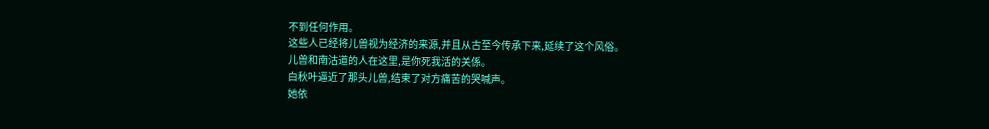不到任何作用。
这些人已经将儿兽视为经济的来源,并且从古至今传承下来,延续了这个风俗。
儿兽和南沽道的人在这里,是你死我活的关係。
白秋叶逼近了那头儿兽,结束了对方痛苦的哭喊声。
她依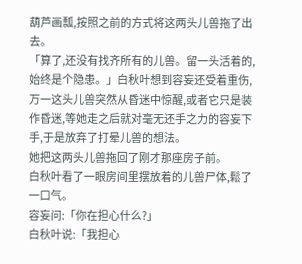葫芦画瓢,按照之前的方式将这两头儿兽拖了出去。
「算了,还没有找齐所有的儿兽。留一头活着的,始终是个隐患。」白秋叶想到容妄还受着重伤,万一这头儿兽突然从昏迷中惊醒,或者它只是装作昏迷,等她走之后就对毫无还手之力的容妄下手,于是放弃了打晕儿兽的想法。
她把这两头儿兽拖回了刚才那座房子前。
白秋叶看了一眼房间里摆放着的儿兽尸体,鬆了一口气。
容妄问:「你在担心什么?」
白秋叶说:「我担心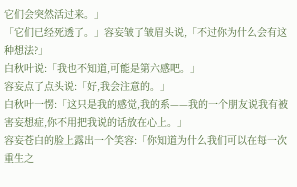它们会突然活过来。」
「它们已经死透了。」容妄皱了皱眉头说,「不过你为什么会有这种想法?」
白秋叶说:「我也不知道,可能是第六感吧。」
容妄点了点头说:「好,我会注意的。」
白秋叶一愣:「这只是我的感觉,我的系——我的一个朋友说我有被害妄想症,你不用把我说的话放在心上。」
容妄苍白的脸上露出一个笑容:「你知道为什么我们可以在每一次重生之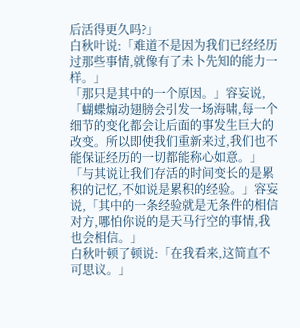后活得更久吗?」
白秋叶说:「难道不是因为我们已经经历过那些事情,就像有了未卜先知的能力一样。」
「那只是其中的一个原因。」容妄说,「蝴蝶煽动翅膀会引发一场海啸,每一个细节的变化都会让后面的事发生巨大的改变。所以即使我们重新来过,我们也不能保证经历的一切都能称心如意。」
「与其说让我们存活的时间变长的是累积的记忆,不如说是累积的经验。」容妄说,「其中的一条经验就是无条件的相信对方,哪怕你说的是天马行空的事情,我也会相信。」
白秋叶顿了顿说:「在我看来,这简直不可思议。」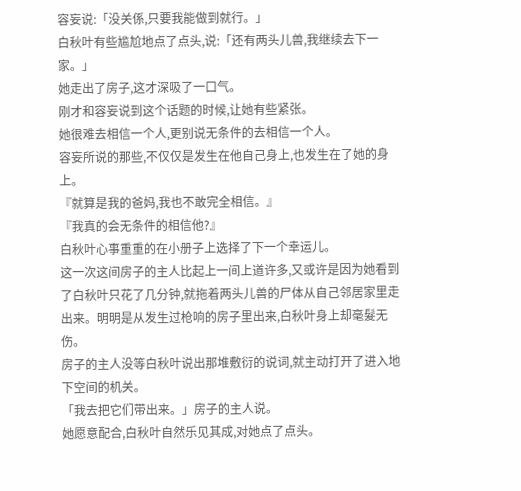容妄说:「没关係,只要我能做到就行。」
白秋叶有些尴尬地点了点头,说:「还有两头儿兽,我继续去下一家。」
她走出了房子,这才深吸了一口气。
刚才和容妄说到这个话题的时候,让她有些紧张。
她很难去相信一个人,更别说无条件的去相信一个人。
容妄所说的那些,不仅仅是发生在他自己身上,也发生在了她的身上。
『就算是我的爸妈,我也不敢完全相信。』
『我真的会无条件的相信他?』
白秋叶心事重重的在小册子上选择了下一个幸运儿。
这一次这间房子的主人比起上一间上道许多,又或许是因为她看到了白秋叶只花了几分钟,就拖着两头儿兽的尸体从自己邻居家里走出来。明明是从发生过枪响的房子里出来,白秋叶身上却毫髮无伤。
房子的主人没等白秋叶说出那堆敷衍的说词,就主动打开了进入地下空间的机关。
「我去把它们带出来。」房子的主人说。
她愿意配合,白秋叶自然乐见其成,对她点了点头。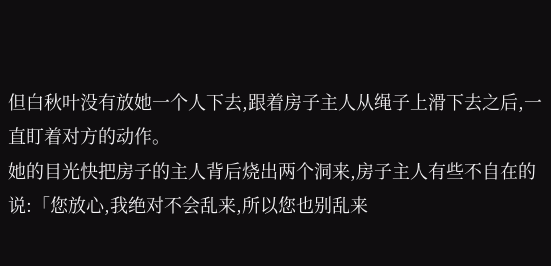但白秋叶没有放她一个人下去,跟着房子主人从绳子上滑下去之后,一直盯着对方的动作。
她的目光快把房子的主人背后烧出两个洞来,房子主人有些不自在的说:「您放心,我绝对不会乱来,所以您也别乱来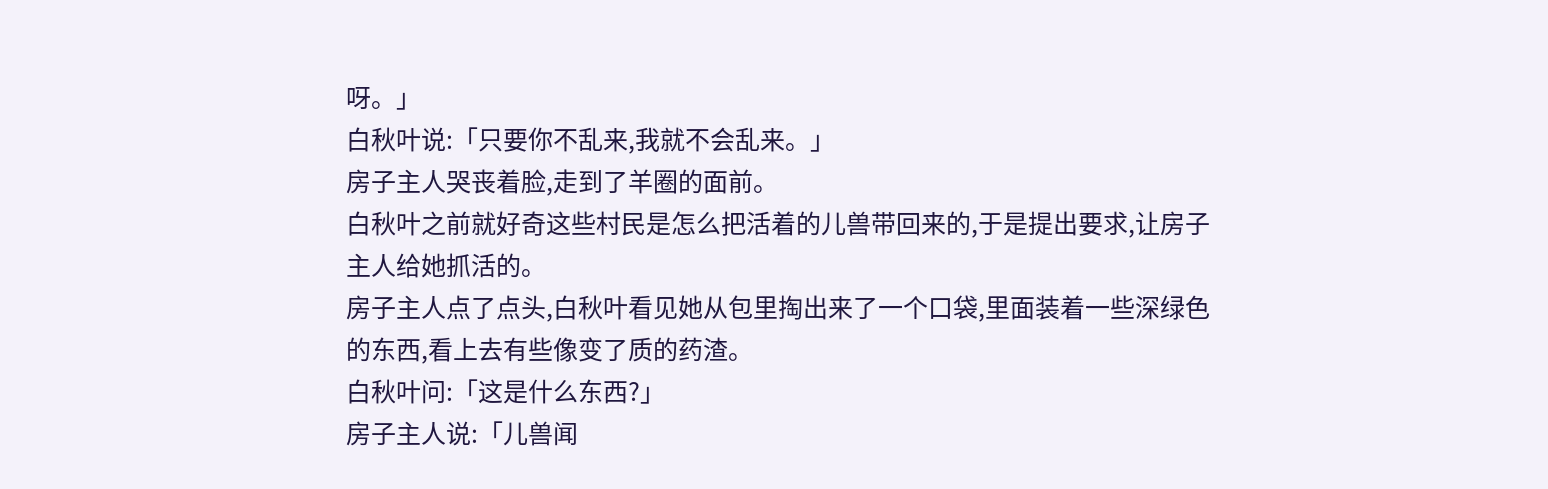呀。」
白秋叶说:「只要你不乱来,我就不会乱来。」
房子主人哭丧着脸,走到了羊圈的面前。
白秋叶之前就好奇这些村民是怎么把活着的儿兽带回来的,于是提出要求,让房子主人给她抓活的。
房子主人点了点头,白秋叶看见她从包里掏出来了一个口袋,里面装着一些深绿色的东西,看上去有些像变了质的药渣。
白秋叶问:「这是什么东西?」
房子主人说:「儿兽闻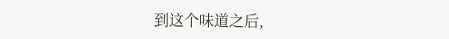到这个味道之后,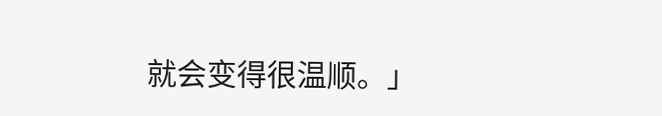就会变得很温顺。」